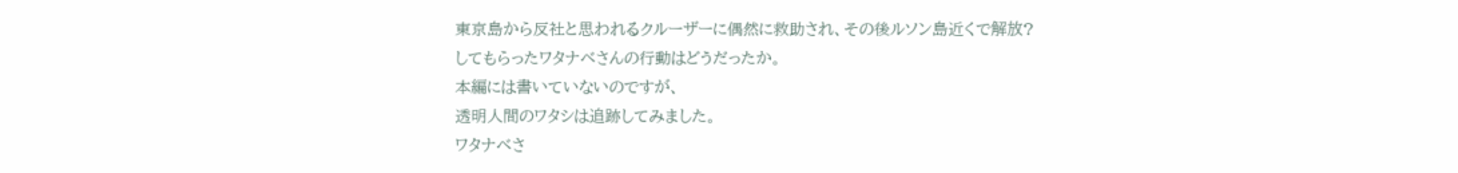東京島から反社と思われるクルーザーに偶然に救助され、その後ルソン島近くで解放?
してもらったワタナベさんの行動はどうだったか。
本編には書いていないのですが、
透明人間のワタシは追跡してみました。
ワタナベさ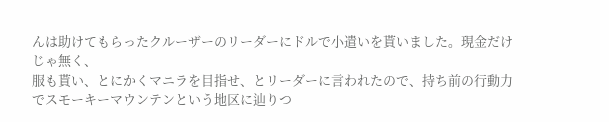んは助けてもらったクルーザーのリーダーにドルで小遣いを貰いました。現金だけじゃ無く、
服も貰い、とにかくマニラを目指せ、とリーダーに言われたので、持ち前の行動力でスモーキーマウンテンという地区に辿りつ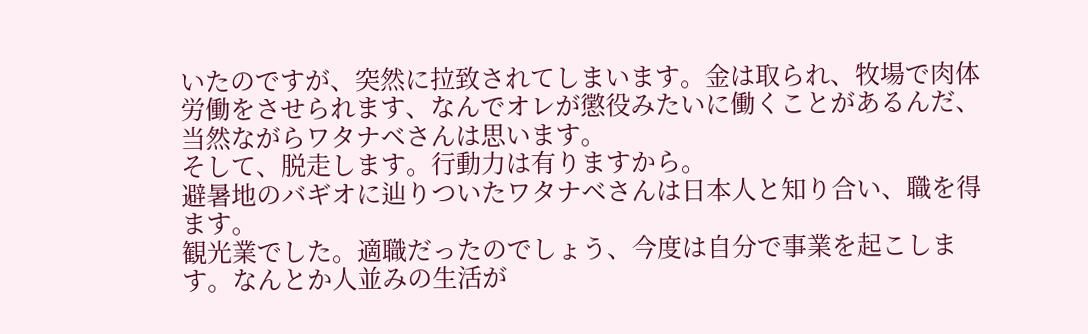いたのですが、突然に拉致されてしまいます。金は取られ、牧場で肉体労働をさせられます、なんでオレが懲役みたいに働くことがあるんだ、当然ながらワタナベさんは思います。
そして、脱走します。行動力は有りますから。
避暑地のバギオに辿りついたワタナベさんは日本人と知り合い、職を得ます。
観光業でした。適職だったのでしょう、今度は自分で事業を起こします。なんとか人並みの生活が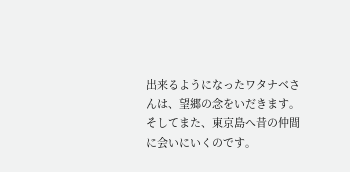出来るようになったワタナベさんは、望郷の念をいだきます。
そしてまた、東京島へ昔の仲間に会いにいくのです。